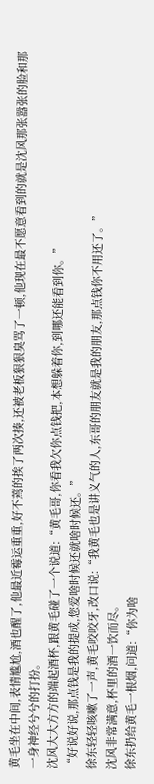黄毛坐在中间,表情尴尬,酒也醒了,他最近霉运重重,好不蔫的挨了两次揍,还被老板狠狠臭骂了一顿,他现在最不愿意看到的就是沈风那张嚣张的脸和那一身神经兮兮的打扮。
沈风大大方方的端起酒杯,跟黄毛碰了一个说道:“黄毛哥,你看我欠你点钱把,本想躲着你,到哪还能看到你。”
“好说好说,那点钱是我的提成,您爱啥时候还就啥时候还。”
徐东轻轻咳嗽了一声,黄毛咬咬牙,改口说:“我黄毛也是讲义气的人,东哥的朋友就是我的朋友,那点钱你不用还了。”
沈风非常满意,杯里的酒一饮而尽。
徐东扔给黄毛一根烟,问道:“你为啥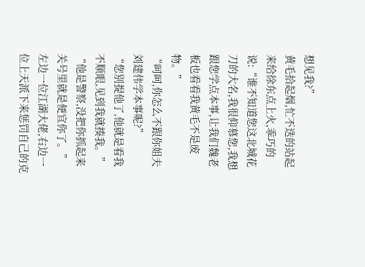想见我?”
黄毛拾起烟,忙不迭的站起来给徐东点上火,乖巧的说:“谁不知道您这北城花刀的大名,我很仰慕您,我想跟您学点本事,让我们魏老板也看看我黄毛不是废物。”
“呵呵,你怎么不跟你姐夫刘建伟学本事呢?”
“您别提他了,他就是看我不顺眼,见到我就揍我。”
“他是警察,没把你抓起来关号里就是便宜你了。”
左边一位江湖大佬,右边一位上天派下来惩罚自己的克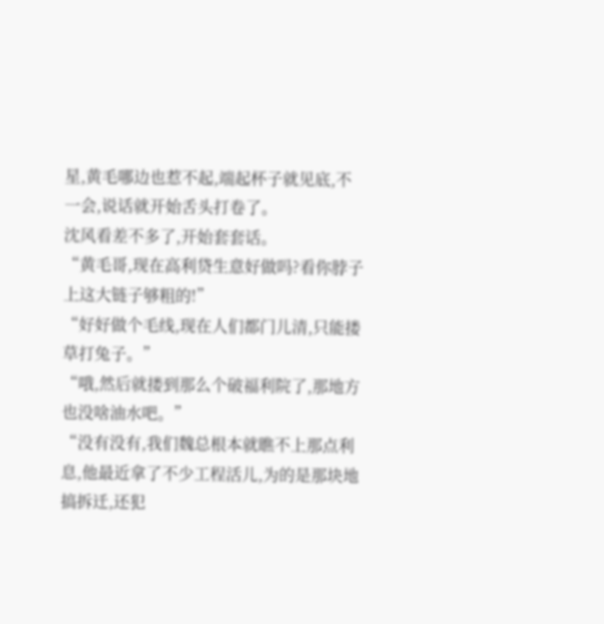星,黄毛哪边也惹不起,端起杯子就见底,不一会,说话就开始舌头打卷了。
沈风看差不多了,开始套套话。
“黄毛哥,现在高利贷生意好做吗?看你脖子上这大链子够粗的!”
“好好做个毛线,现在人们都门儿清,只能搂草打兔子。”
“哦,然后就搂到那么个破福利院了,那地方也没啥油水吧。”
“没有没有,我们魏总根本就瞧不上那点利息,他最近拿了不少工程活儿,为的是那块地搞拆迁,还犯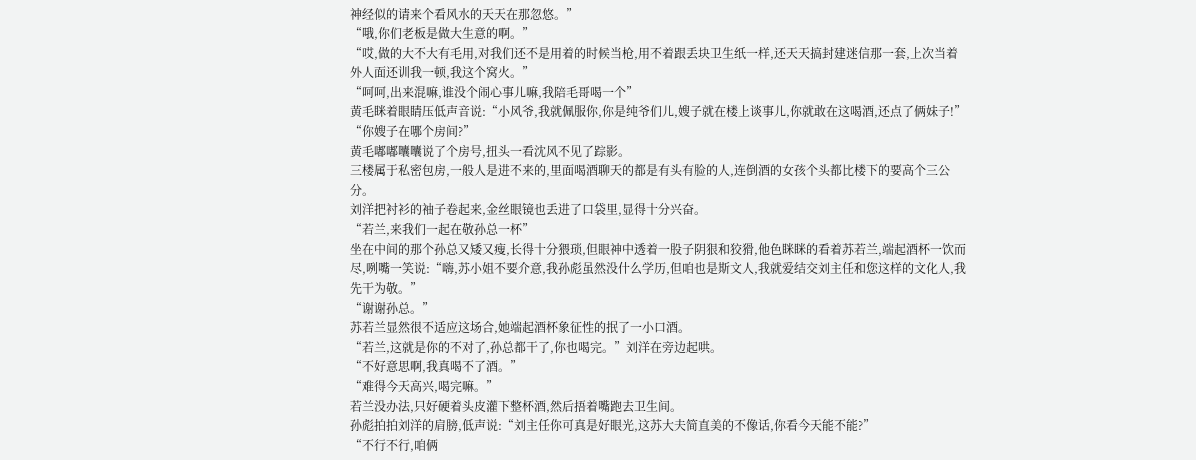神经似的请来个看风水的天天在那忽悠。”
“哦,你们老板是做大生意的啊。”
“哎,做的大不大有毛用,对我们还不是用着的时候当枪,用不着跟丢块卫生纸一样,还天天搞封建迷信那一套,上次当着外人面还训我一顿,我这个窝火。”
“呵呵,出来混嘛,谁没个闹心事儿嘛,我陪毛哥喝一个”
黄毛眯着眼睛压低声音说:“小风爷,我就佩服你,你是纯爷们儿,嫂子就在楼上谈事儿,你就敢在这喝酒,还点了俩妹子!”
“你嫂子在哪个房间?”
黄毛嘟嘟囔囔说了个房号,扭头一看沈风不见了踪影。
三楼属于私密包房,一般人是进不来的,里面喝酒聊天的都是有头有脸的人,连倒酒的女孩个头都比楼下的要高个三公分。
刘洋把衬衫的袖子卷起来,金丝眼镜也丢进了口袋里,显得十分兴奋。
“若兰,来我们一起在敬孙总一杯”
坐在中间的那个孙总又矮又瘦,长得十分猥琐,但眼神中透着一股子阴狠和狡猾,他色眯眯的看着苏若兰,端起酒杯一饮而尽,咧嘴一笑说:“嗨,苏小姐不要介意,我孙彪虽然没什么学历,但咱也是斯文人,我就爱结交刘主任和您这样的文化人,我先干为敬。”
“谢谢孙总。”
苏若兰显然很不适应这场合,她端起酒杯象征性的抿了一小口酒。
“若兰,这就是你的不对了,孙总都干了,你也喝完。”刘洋在旁边起哄。
“不好意思啊,我真喝不了酒。”
“难得今天高兴,喝完嘛。”
若兰没办法,只好硬着头皮灌下整杯酒,然后捂着嘴跑去卫生间。
孙彪拍拍刘洋的肩膀,低声说:“刘主任你可真是好眼光,这苏大夫简直美的不像话,你看今天能不能?”
“不行不行,咱俩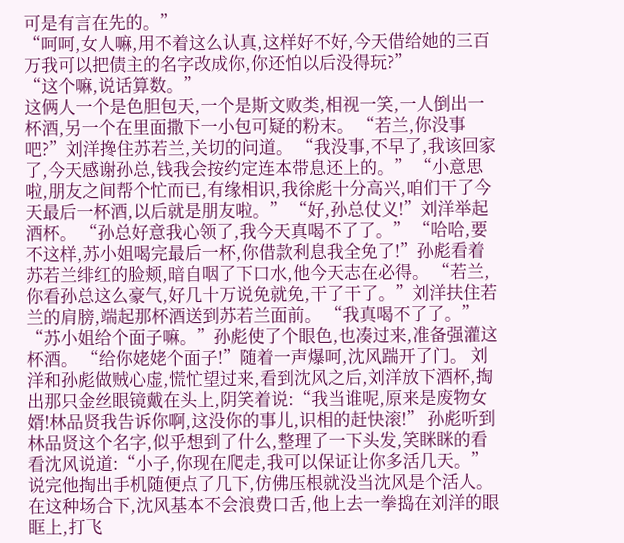可是有言在先的。”
“呵呵,女人嘛,用不着这么认真,这样好不好,今天借给她的三百万我可以把债主的名字改成你,你还怕以后没得玩?”
“这个嘛,说话算数。”
这俩人一个是色胆包天,一个是斯文败类,相视一笑,一人倒出一杯酒,另一个在里面撒下一小包可疑的粉末。 “若兰,你没事吧?”刘洋搀住苏若兰,关切的问道。 “我没事,不早了,我该回家了,今天感谢孙总,钱我会按约定连本带息还上的。” “小意思啦,朋友之间帮个忙而已,有缘相识,我徐彪十分高兴,咱们干了今天最后一杯酒,以后就是朋友啦。” “好,孙总仗义!”刘洋举起酒杯。 “孙总好意我心领了,我今天真喝不了了。” “哈哈,要不这样,苏小姐喝完最后一杯,你借款利息我全免了!”孙彪看着苏若兰绯红的脸颊,暗自咽了下口水,他今天志在必得。 “若兰,你看孙总这么豪气,好几十万说免就免,干了干了。”刘洋扶住若兰的肩膀,端起那杯酒送到苏若兰面前。 “我真喝不了了。” “苏小姐给个面子嘛。”孙彪使了个眼色,也凑过来,准备强灌这杯酒。 “给你姥姥个面子!”随着一声爆呵,沈风踹开了门。 刘洋和孙彪做贼心虚,慌忙望过来,看到沈风之后,刘洋放下酒杯,掏出那只金丝眼镜戴在头上,阴笑着说:“我当谁呢,原来是废物女婿!林品贤我告诉你啊,这没你的事儿,识相的赶快滚!” 孙彪听到林品贤这个名字,似乎想到了什么,整理了一下头发,笑眯眯的看看沈风说道:“小子,你现在爬走,我可以保证让你多活几天。”说完他掏出手机随便点了几下,仿佛压根就没当沈风是个活人。 在这种场合下,沈风基本不会浪费口舌,他上去一拳捣在刘洋的眼眶上,打飞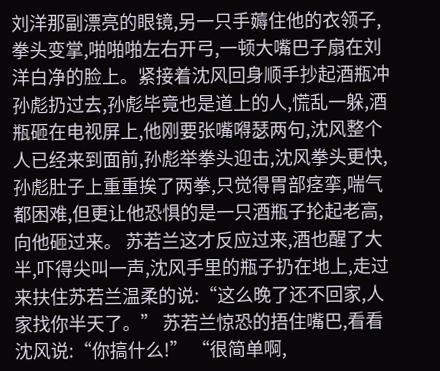刘洋那副漂亮的眼镜,另一只手薅住他的衣领子,拳头变掌,啪啪啪左右开弓,一顿大嘴巴子扇在刘洋白净的脸上。紧接着沈风回身顺手抄起酒瓶冲孙彪扔过去,孙彪毕竟也是道上的人,慌乱一躲,酒瓶砸在电视屏上,他刚要张嘴嘚瑟两句,沈风整个人已经来到面前,孙彪举拳头迎击,沈风拳头更快,孙彪肚子上重重挨了两拳,只觉得胃部痉挛,喘气都困难,但更让他恐惧的是一只酒瓶子抡起老高,向他砸过来。 苏若兰这才反应过来,酒也醒了大半,吓得尖叫一声,沈风手里的瓶子扔在地上,走过来扶住苏若兰温柔的说:“这么晚了还不回家,人家找你半天了。” 苏若兰惊恐的捂住嘴巴,看看沈风说:“你搞什么!” “很简单啊,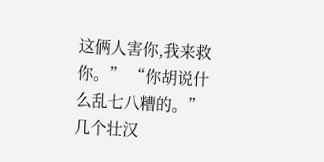这俩人害你,我来救你。” “你胡说什么乱七八糟的。” 几个壮汉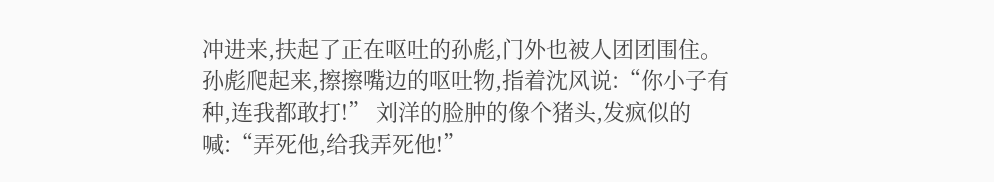冲进来,扶起了正在呕吐的孙彪,门外也被人团团围住。 孙彪爬起来,擦擦嘴边的呕吐物,指着沈风说:“你小子有种,连我都敢打!” 刘洋的脸肿的像个猪头,发疯似的喊:“弄死他,给我弄死他!”